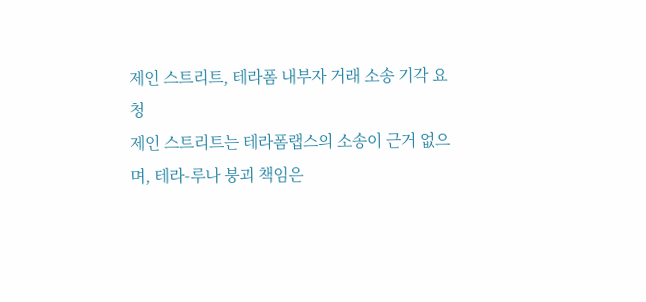제인 스트리트, 테라폼 내부자 거래 소송 기각 요청
제인 스트리트는 테라폼랩스의 소송이 근거 없으며, 테라-루나 붕괴 책임은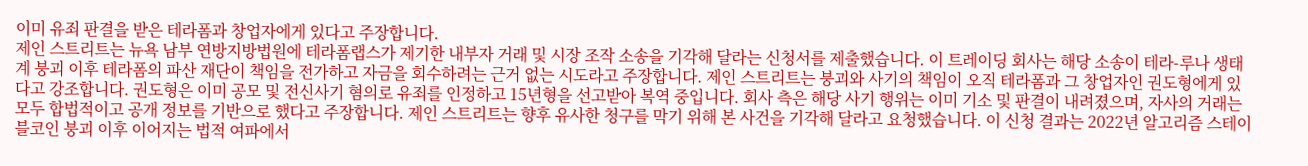이미 유죄 판결을 받은 테라폼과 창업자에게 있다고 주장합니다.
제인 스트리트는 뉴욕 남부 연방지방법원에 테라폼랩스가 제기한 내부자 거래 및 시장 조작 소송을 기각해 달라는 신청서를 제출했습니다. 이 트레이딩 회사는 해당 소송이 테라-루나 생태계 붕괴 이후 테라폼의 파산 재단이 책임을 전가하고 자금을 회수하려는 근거 없는 시도라고 주장합니다. 제인 스트리트는 붕괴와 사기의 책임이 오직 테라폼과 그 창업자인 권도형에게 있다고 강조합니다. 권도형은 이미 공모 및 전신사기 혐의로 유죄를 인정하고 15년형을 선고받아 복역 중입니다. 회사 측은 해당 사기 행위는 이미 기소 및 판결이 내려졌으며, 자사의 거래는 모두 합법적이고 공개 정보를 기반으로 했다고 주장합니다. 제인 스트리트는 향후 유사한 청구를 막기 위해 본 사건을 기각해 달라고 요청했습니다. 이 신청 결과는 2022년 알고리즘 스테이블코인 붕괴 이후 이어지는 법적 여파에서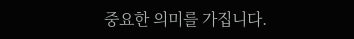중요한 의미를 가집니다.